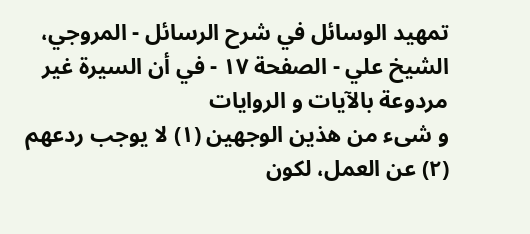تمهيد الوسائل في شرح الرسائل - المروجي، الشيخ علي - الصفحة ١٧ - في أن السيرة غير مردوعة بالآيات و الروايات
و شىء من هذين الوجهين (١) لا يوجب ردعهم (٢) عن العمل، لكون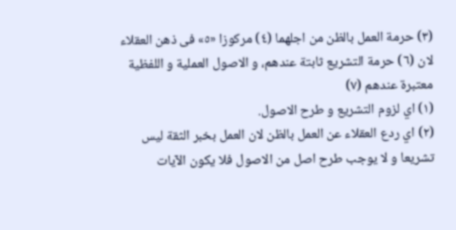(٣) حرمة العمل بالظن من اجلهما (٤) مركوزا «٥» فى ذهن العقلاء لان (٦) حرمة التشريع ثابتة عندهم، و الاصول العملية و اللفظية معتبرة عندهم (٧)
(١) اي لزوم التشريع و طرح الاصول.
(٢) اي ردع العقلاء عن العمل بالظن لان العمل بخبر الثقة ليس تشريعا و لا يوجب طرح اصل من الاصول فلا يكون الآيات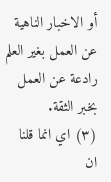أو الاخبار الناهية عن العمل بغير العلم رادعة عن العمل بخبر الثقة.
(٣) اي انما قلنا ان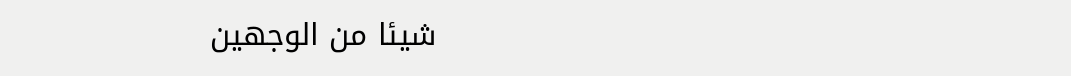شيئا من الوجهين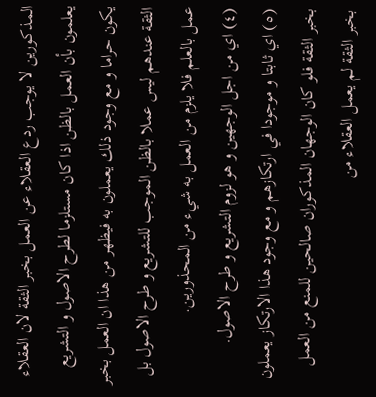المذكورين لا يوجب ردع العقلاء عن العمل بخبر الثقة لان العقلاء يعلمون بأن العمل بالظن اذا كان مستلزما لطرح الاصول و التشريع يكون حراما و مع وجود ذلك يعملون به فيظهر من هذا ان العمل بخبر الثقة عندهم ليس عملا بالظن الموجب للتشريع و طرح الاصول بل عمل بالعلم فلا يلزم من العمل به شيء من المحذورين.
(٤) اي من اجل الوجهين و هو لزوم التشريع و طرح الاصول.
(٥) اي ثابتا و موجودا في ارتكازهم و مع وجود هذا الارتكاز يعملون بخبر الثقة فلو كان الوجهان المذكوران صالحين للمنع من العمل بخبر الثقة لم يعمل العقلاء من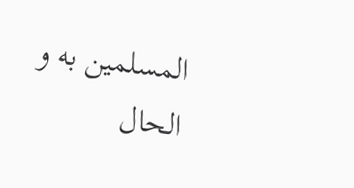المسلمين به و الحال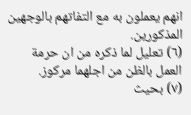انهم يعملون به مع التفاتهم بالوجهين المذكورين.
(٦) تعليل لما ذكره من ان حرمة العمل بالظن من اجلهما مركوز.
(٧) بحيث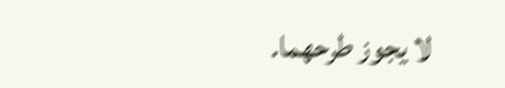لا يجوز طرحهما.